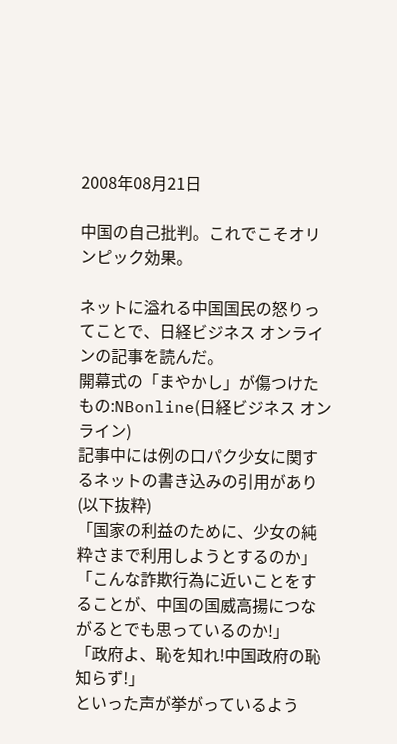2008年08月21日

中国の自己批判。これでこそオリンピック効果。

ネットに溢れる中国国民の怒りってことで、日経ビジネス オンラインの記事を読んだ。
開幕式の「まやかし」が傷つけたもの:NBonline(日経ビジネス オンライン)
記事中には例の口パク少女に関するネットの書き込みの引用があり
(以下抜粋)
「国家の利益のために、少女の純粋さまで利用しようとするのか」
「こんな詐欺行為に近いことをすることが、中国の国威高揚につながるとでも思っているのか!」
「政府よ、恥を知れ!中国政府の恥知らず!」
といった声が挙がっているよう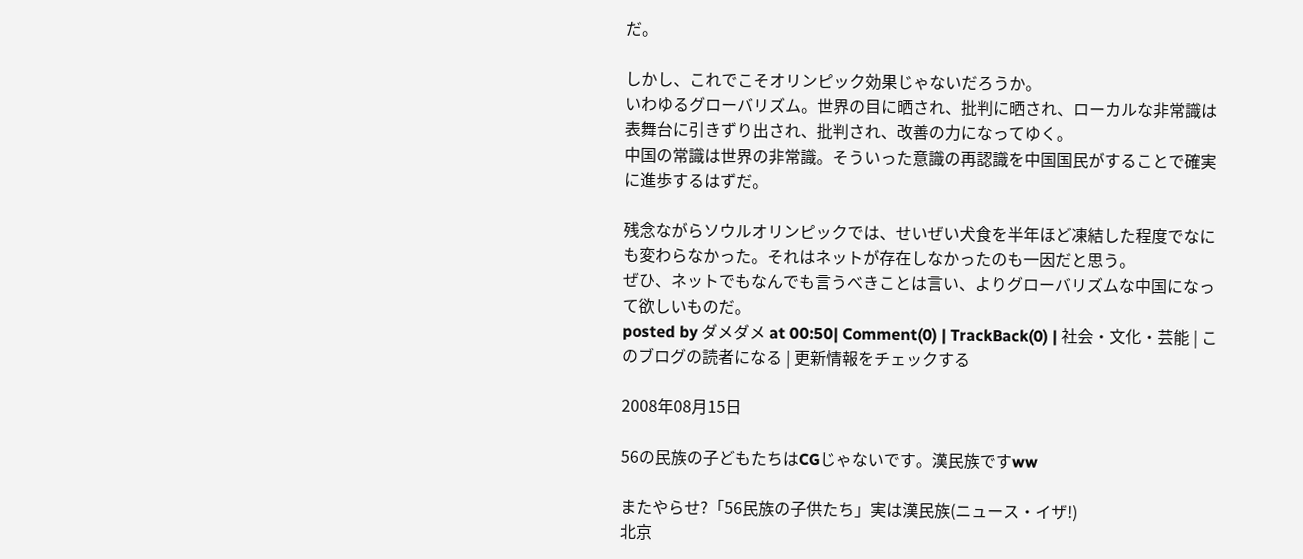だ。

しかし、これでこそオリンピック効果じゃないだろうか。
いわゆるグローバリズム。世界の目に晒され、批判に晒され、ローカルな非常識は表舞台に引きずり出され、批判され、改善の力になってゆく。
中国の常識は世界の非常識。そういった意識の再認識を中国国民がすることで確実に進歩するはずだ。

残念ながらソウルオリンピックでは、せいぜい犬食を半年ほど凍結した程度でなにも変わらなかった。それはネットが存在しなかったのも一因だと思う。
ぜひ、ネットでもなんでも言うべきことは言い、よりグローバリズムな中国になって欲しいものだ。
posted by ダメダメ at 00:50| Comment(0) | TrackBack(0) | 社会・文化・芸能 | このブログの読者になる | 更新情報をチェックする

2008年08月15日

56の民族の子どもたちはCGじゃないです。漢民族ですww

またやらせ?「56民族の子供たち」実は漢民族(ニュース・イザ!)
北京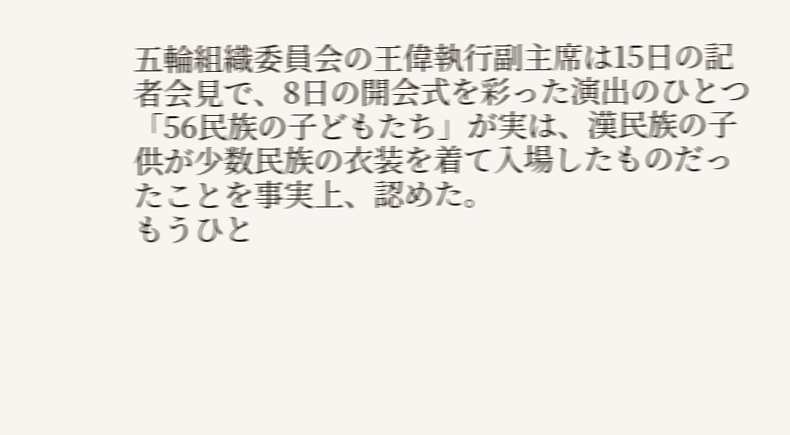五輪組織委員会の王偉執行副主席は15日の記者会見で、8日の開会式を彩った演出のひとつ「56民族の子どもたち」が実は、漢民族の子供が少数民族の衣装を着て入場したものだったことを事実上、認めた。
もうひと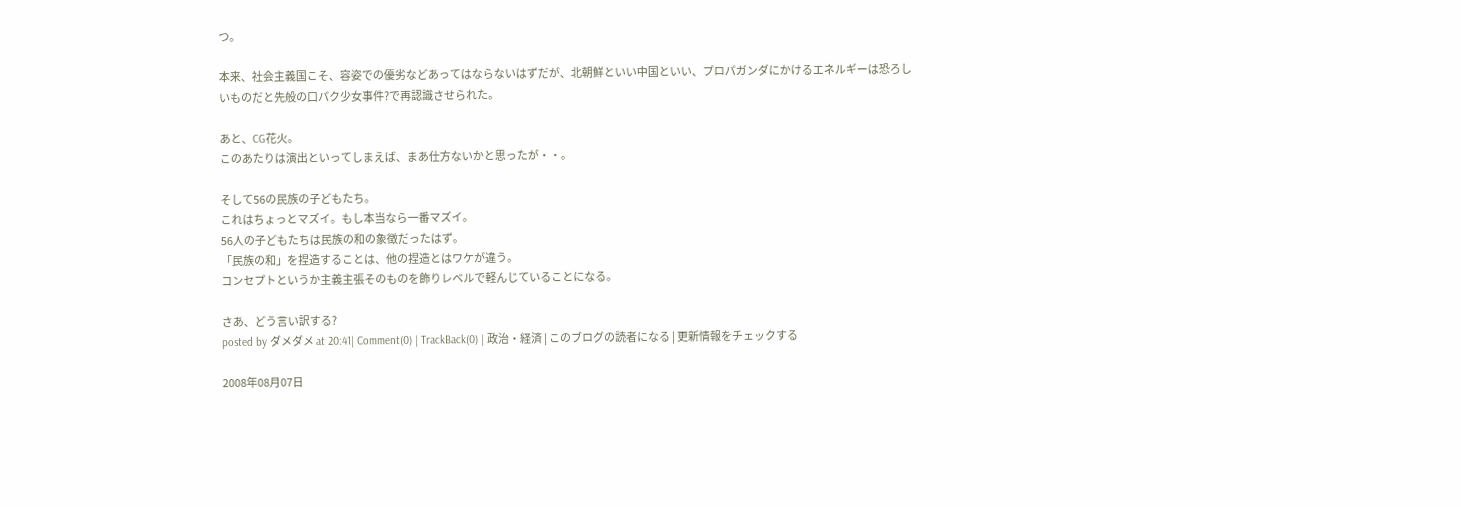つ。

本来、社会主義国こそ、容姿での優劣などあってはならないはずだが、北朝鮮といい中国といい、プロパガンダにかけるエネルギーは恐ろしいものだと先般の口パク少女事件?で再認識させられた。

あと、CG花火。
このあたりは演出といってしまえば、まあ仕方ないかと思ったが・・。

そして56の民族の子どもたち。
これはちょっとマズイ。もし本当なら一番マズイ。
56人の子どもたちは民族の和の象徴だったはず。
「民族の和」を捏造することは、他の捏造とはワケが違う。
コンセプトというか主義主張そのものを飾りレベルで軽んじていることになる。

さあ、どう言い訳する?
posted by ダメダメ at 20:41| Comment(0) | TrackBack(0) | 政治・経済 | このブログの読者になる | 更新情報をチェックする

2008年08月07日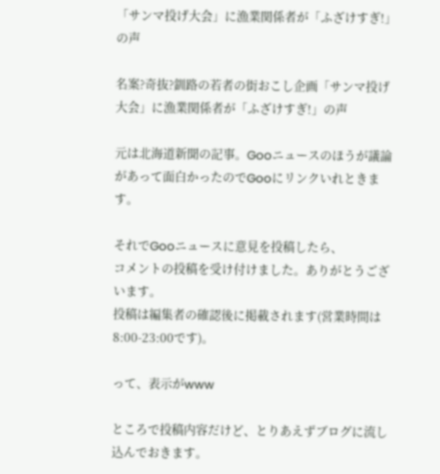「サンマ投げ大会」に漁業関係者が「ふざけすぎ!」の声

名案?奇抜?釧路の若者の街おこし企画「サンマ投げ大会」に漁業関係者が「ふざけすぎ!」の声

元は北海道新聞の記事。Gooニュースのほうが議論があって面白かったのでGooにリンクいれときます。

それでGooニュースに意見を投稿したら、
コメントの投稿を受け付けました。ありがとうございます。
投稿は編集者の確認後に掲載されます(営業時間は8:00-23:00です)。

って、表示がwww

ところで投稿内容だけど、とりあえずブログに流し込んでおきます。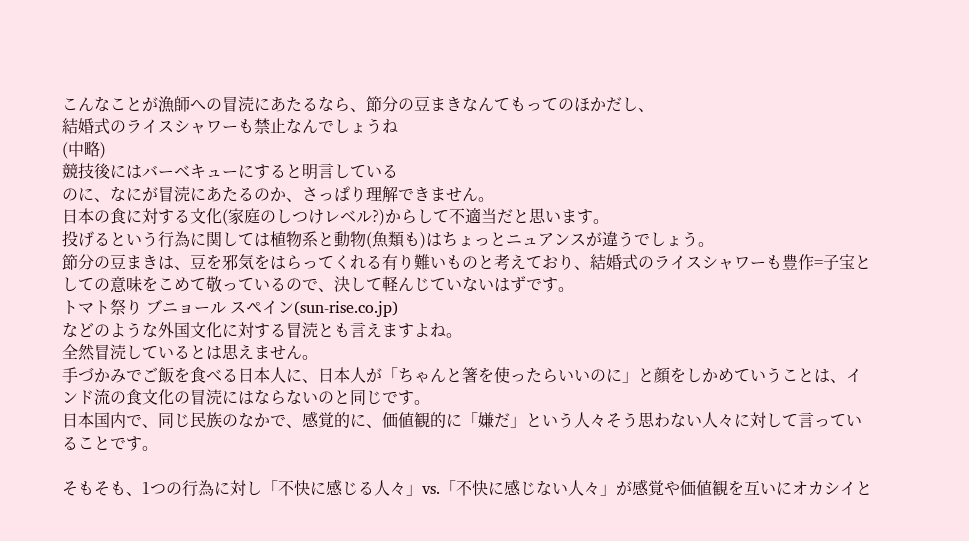こんなことが漁師への冒涜にあたるなら、節分の豆まきなんてもってのほかだし、
結婚式のライスシャワーも禁止なんでしょうね
(中略)
競技後にはバーベキューにすると明言している
のに、なにが冒涜にあたるのか、さっぱり理解できません。
日本の食に対する文化(家庭のしつけレベル?)からして不適当だと思います。
投げるという行為に関しては植物系と動物(魚類も)はちょっとニュアンスが違うでしょう。
節分の豆まきは、豆を邪気をはらってくれる有り難いものと考えており、結婚式のライスシャワーも豊作=子宝としての意味をこめて敬っているので、決して軽んじていないはずです。
トマト祭り ブニョール スペイン(sun-rise.co.jp)
などのような外国文化に対する冒涜とも言えますよね。
全然冒涜しているとは思えません。
手づかみでご飯を食べる日本人に、日本人が「ちゃんと箸を使ったらいいのに」と顔をしかめていうことは、インド流の食文化の冒涜にはならないのと同じです。
日本国内で、同じ民族のなかで、感覚的に、価値観的に「嫌だ」という人々そう思わない人々に対して言っていることです。

そもそも、1つの行為に対し「不快に感じる人々」vs.「不快に感じない人々」が感覚や価値観を互いにオカシイと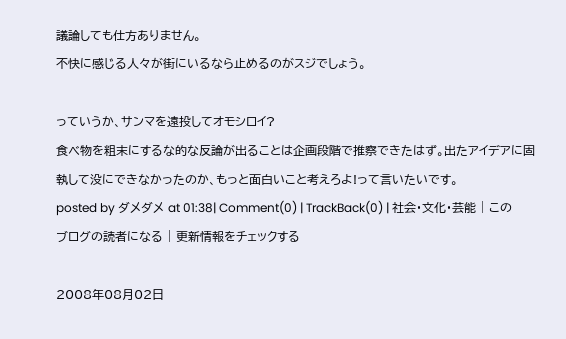議論しても仕方ありません。
不快に感じる人々が街にいるなら止めるのがスジでしょう。

っていうか、サンマを遠投してオモシロイ?
食べ物を粗末にするな的な反論が出ることは企画段階で推察できたはず。出たアイデアに固執して没にできなかったのか、もっと面白いこと考えろよ!って言いたいです。
posted by ダメダメ at 01:38| Comment(0) | TrackBack(0) | 社会・文化・芸能 | このブログの読者になる | 更新情報をチェックする

2008年08月02日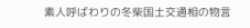素人呼ばわりの冬柴国土交通相の物言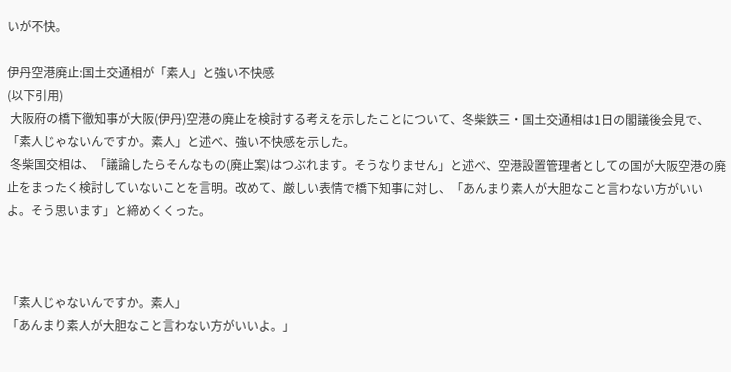いが不快。

伊丹空港廃止:国土交通相が「素人」と強い不快感
(以下引用)
 大阪府の橋下徹知事が大阪(伊丹)空港の廃止を検討する考えを示したことについて、冬柴鉄三・国土交通相は1日の閣議後会見で、「素人じゃないんですか。素人」と述べ、強い不快感を示した。
 冬柴国交相は、「議論したらそんなもの(廃止案)はつぶれます。そうなりません」と述べ、空港設置管理者としての国が大阪空港の廃止をまったく検討していないことを言明。改めて、厳しい表情で橋下知事に対し、「あんまり素人が大胆なこと言わない方がいいよ。そう思います」と締めくくった。



「素人じゃないんですか。素人」
「あんまり素人が大胆なこと言わない方がいいよ。」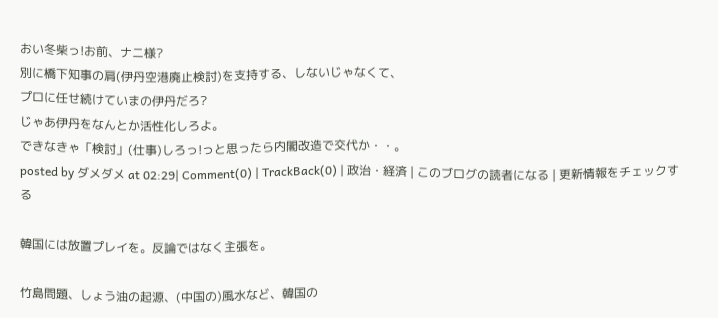おい冬柴っ!お前、ナニ様?
別に橋下知事の肩(伊丹空港廃止検討)を支持する、しないじゃなくて、
プロに任せ続けていまの伊丹だろ?
じゃあ伊丹をなんとか活性化しろよ。
できなきゃ「検討」(仕事)しろっ!っと思ったら内閣改造で交代か・・。
posted by ダメダメ at 02:29| Comment(0) | TrackBack(0) | 政治・経済 | このブログの読者になる | 更新情報をチェックする

韓国には放置プレイを。反論ではなく主張を。

竹島問題、しょう油の起源、(中国の)風水など、韓国の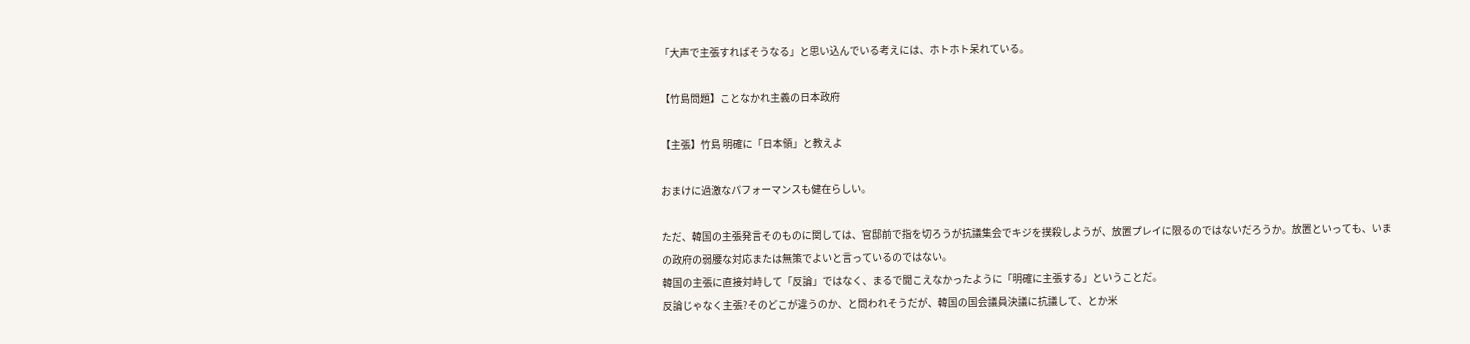「大声で主張すればそうなる」と思い込んでいる考えには、ホトホト呆れている。

【竹島問題】ことなかれ主義の日本政府

【主張】竹島 明確に「日本領」と教えよ

おまけに過激なパフォーマンスも健在らしい。

ただ、韓国の主張発言そのものに関しては、官邸前で指を切ろうが抗議集会でキジを撲殺しようが、放置プレイに限るのではないだろうか。放置といっても、いまの政府の弱腰な対応または無策でよいと言っているのではない。
韓国の主張に直接対峙して「反論」ではなく、まるで聞こえなかったように「明確に主張する」ということだ。
反論じゃなく主張?そのどこが違うのか、と問われそうだが、韓国の国会議員決議に抗議して、とか米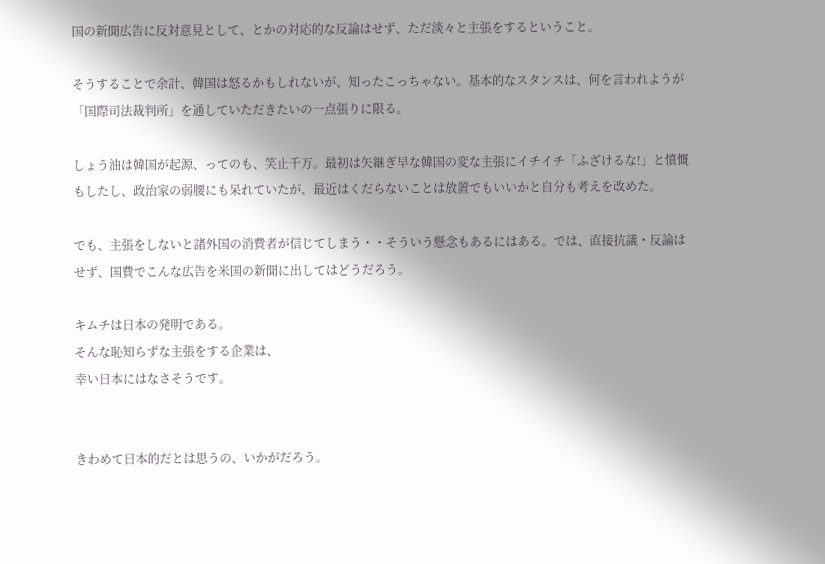国の新聞広告に反対意見として、とかの対応的な反論はせず、ただ淡々と主張をするということ。

そうすることで余計、韓国は怒るかもしれないが、知ったこっちゃない。基本的なスタンスは、何を言われようが「国際司法裁判所」を通していただきたいの一点張りに限る。

しょう油は韓国が起源、ってのも、笑止千万。最初は矢継ぎ早な韓国の変な主張にイチイチ「ふざけるな!」と憤慨もしたし、政治家の弱腰にも呆れていたが、最近はくだらないことは放置でもいいかと自分も考えを改めた。

でも、主張をしないと諸外国の消費者が信じてしまう・・そういう懸念もあるにはある。では、直接抗議・反論はせず、国費でこんな広告を米国の新聞に出してはどうだろう。

キムチは日本の発明である。
そんな恥知らずな主張をする企業は、
幸い日本にはなさそうです。


きわめて日本的だとは思うの、いかがだろう。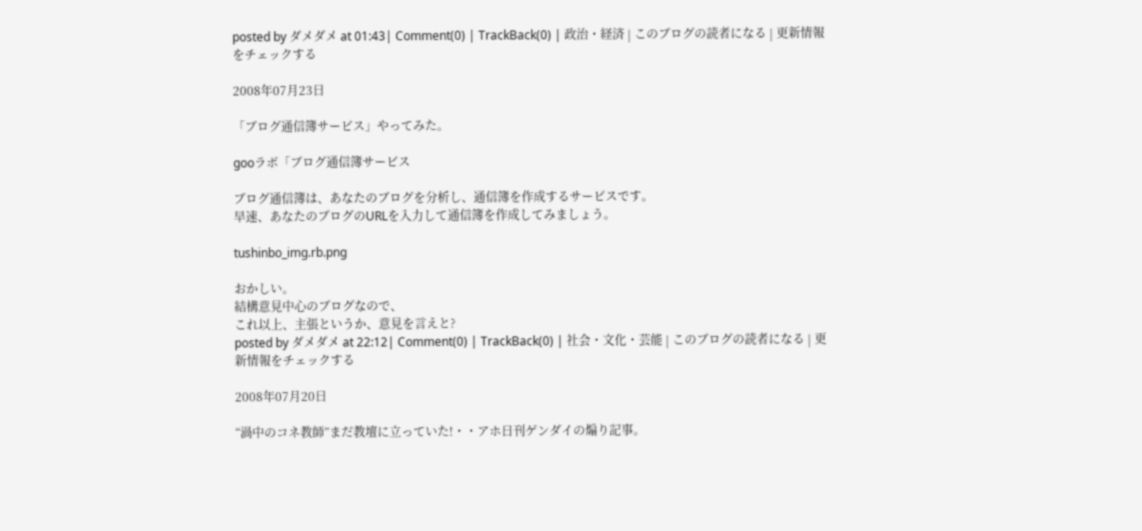posted by ダメダメ at 01:43| Comment(0) | TrackBack(0) | 政治・経済 | このブログの読者になる | 更新情報をチェックする

2008年07月23日

「ブログ通信簿サービス」やってみた。

gooラボ「ブログ通信簿サービス

ブログ通信簿は、あなたのブログを分析し、通信簿を作成するサービスです。
早速、あなたのブログのURLを入力して通信簿を作成してみましょう。

tushinbo_img.rb.png

おかしい。
結構意見中心のブログなので、
これ以上、主張というか、意見を言えと?
posted by ダメダメ at 22:12| Comment(0) | TrackBack(0) | 社会・文化・芸能 | このブログの読者になる | 更新情報をチェックする

2008年07月20日

“渦中のコネ教師”まだ教壇に立っていた!・・アホ日刊ゲンダイの煽り記事。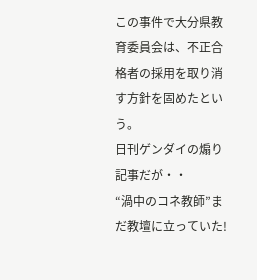この事件で大分県教育委員会は、不正合格者の採用を取り消す方針を固めたという。
日刊ゲンダイの煽り記事だが・・
“渦中のコネ教師”まだ教壇に立っていた!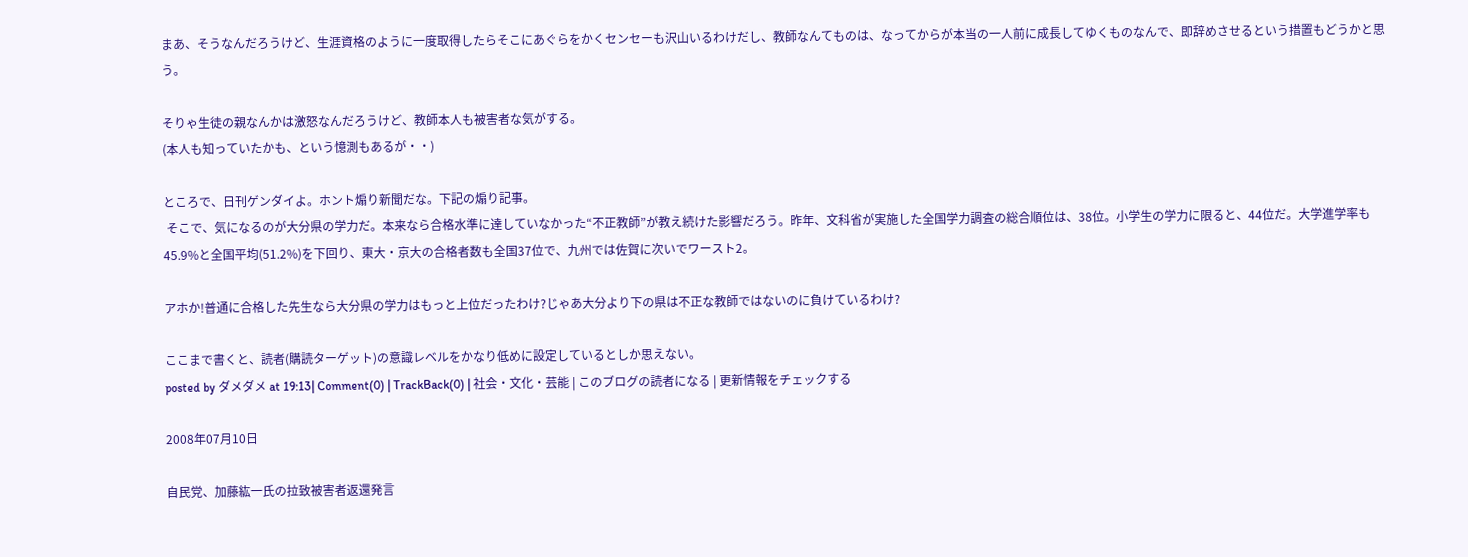まあ、そうなんだろうけど、生涯資格のように一度取得したらそこにあぐらをかくセンセーも沢山いるわけだし、教師なんてものは、なってからが本当の一人前に成長してゆくものなんで、即辞めさせるという措置もどうかと思う。

そりゃ生徒の親なんかは激怒なんだろうけど、教師本人も被害者な気がする。
(本人も知っていたかも、という憶測もあるが・・)

ところで、日刊ゲンダイよ。ホント煽り新聞だな。下記の煽り記事。
 そこで、気になるのが大分県の学力だ。本来なら合格水準に達していなかった“不正教師”が教え続けた影響だろう。昨年、文科省が実施した全国学力調査の総合順位は、38位。小学生の学力に限ると、44位だ。大学進学率も45.9%と全国平均(51.2%)を下回り、東大・京大の合格者数も全国37位で、九州では佐賀に次いでワースト2。

アホか!普通に合格した先生なら大分県の学力はもっと上位だったわけ?じゃあ大分より下の県は不正な教師ではないのに負けているわけ?

ここまで書くと、読者(購読ターゲット)の意識レベルをかなり低めに設定しているとしか思えない。
posted by ダメダメ at 19:13| Comment(0) | TrackBack(0) | 社会・文化・芸能 | このブログの読者になる | 更新情報をチェックする

2008年07月10日

自民党、加藤紘一氏の拉致被害者返還発言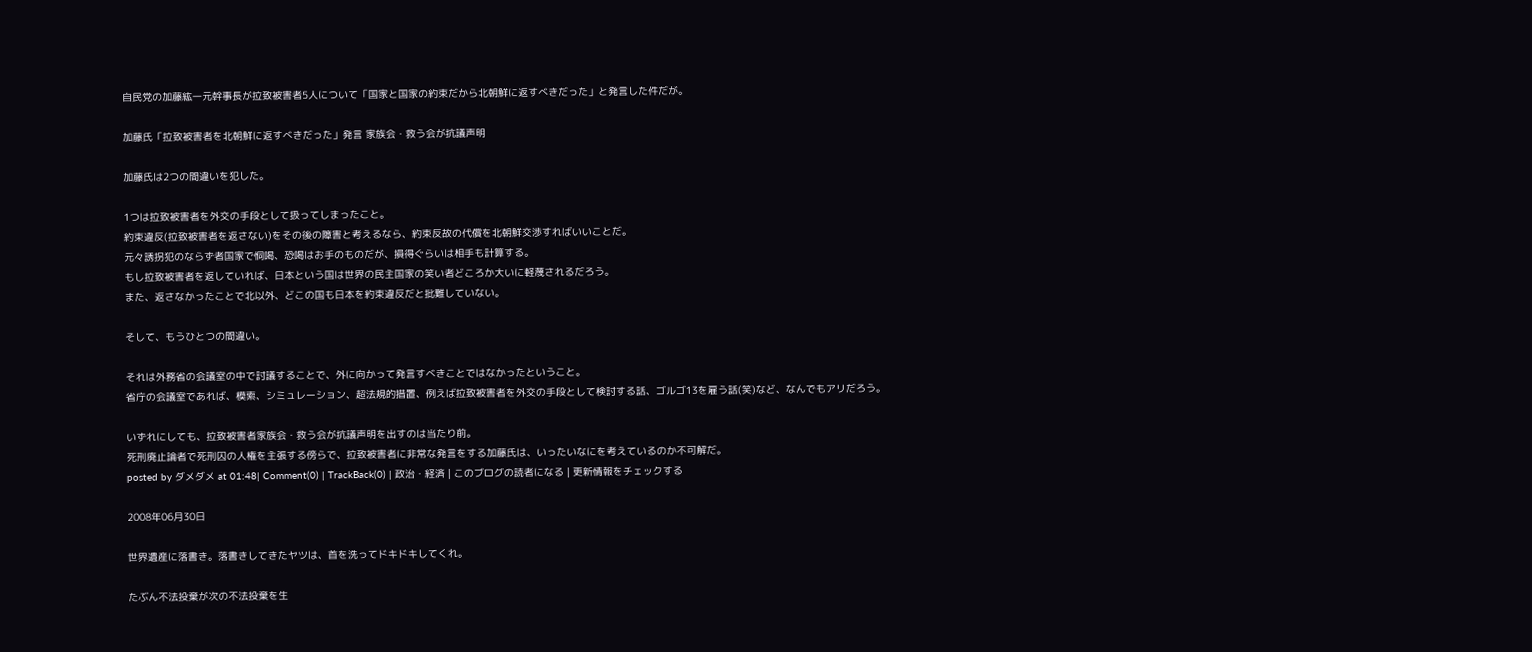自民党の加藤紘一元幹事長が拉致被害者5人について「国家と国家の約束だから北朝鮮に返すべきだった」と発言した件だが。

加藤氏「拉致被害者を北朝鮮に返すべきだった」発言 家族会・救う会が抗議声明

加藤氏は2つの間違いを犯した。

1つは拉致被害者を外交の手段として扱ってしまったこと。
約束違反(拉致被害者を返さない)をその後の障害と考えるなら、約束反故の代償を北朝鮮交渉すればいいことだ。
元々誘拐犯のならず者国家で恫喝、恐喝はお手のものだが、損得ぐらいは相手も計算する。
もし拉致被害者を返していれば、日本という国は世界の民主国家の笑い者どころか大いに軽蔑されるだろう。
また、返さなかったことで北以外、どこの国も日本を約束違反だと批難していない。

そして、もうひとつの間違い。

それは外務省の会議室の中で討議することで、外に向かって発言すべきことではなかったということ。
省庁の会議室であれば、模索、シミュレーション、超法規的措置、例えば拉致被害者を外交の手段として検討する話、ゴルゴ13を雇う話(笑)など、なんでもアリだろう。

いずれにしても、拉致被害者家族会・救う会が抗議声明を出すのは当たり前。
死刑廃止論者で死刑囚の人権を主張する傍らで、拉致被害者に非常な発言をする加藤氏は、いったいなにを考えているのか不可解だ。
posted by ダメダメ at 01:48| Comment(0) | TrackBack(0) | 政治・経済 | このブログの読者になる | 更新情報をチェックする

2008年06月30日

世界遺産に落書き。落書きしてきたヤツは、首を洗ってドキドキしてくれ。

たぶん不法投棄が次の不法投棄を生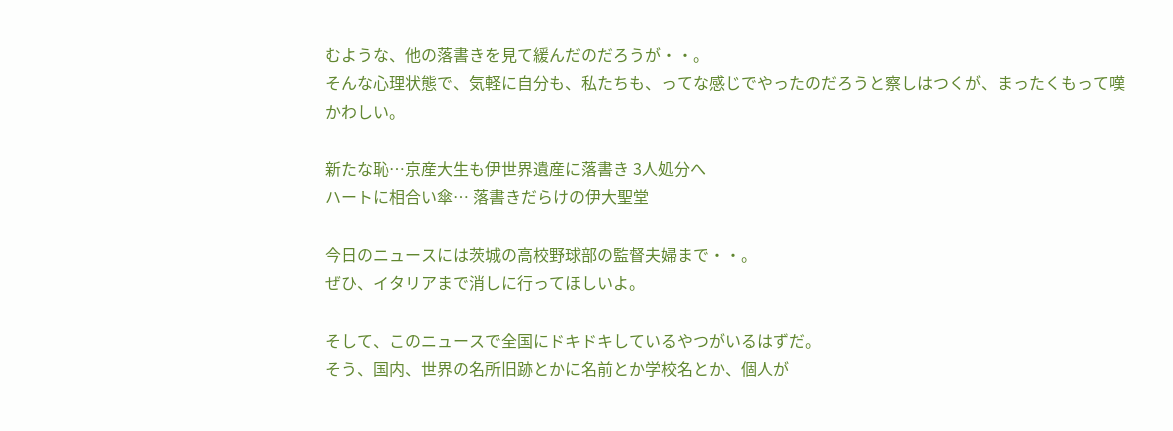むような、他の落書きを見て緩んだのだろうが・・。
そんな心理状態で、気軽に自分も、私たちも、ってな感じでやったのだろうと察しはつくが、まったくもって嘆かわしい。

新たな恥…京産大生も伊世界遺産に落書き 3人処分へ
ハートに相合い傘… 落書きだらけの伊大聖堂

今日のニュースには茨城の高校野球部の監督夫婦まで・・。
ぜひ、イタリアまで消しに行ってほしいよ。

そして、このニュースで全国にドキドキしているやつがいるはずだ。
そう、国内、世界の名所旧跡とかに名前とか学校名とか、個人が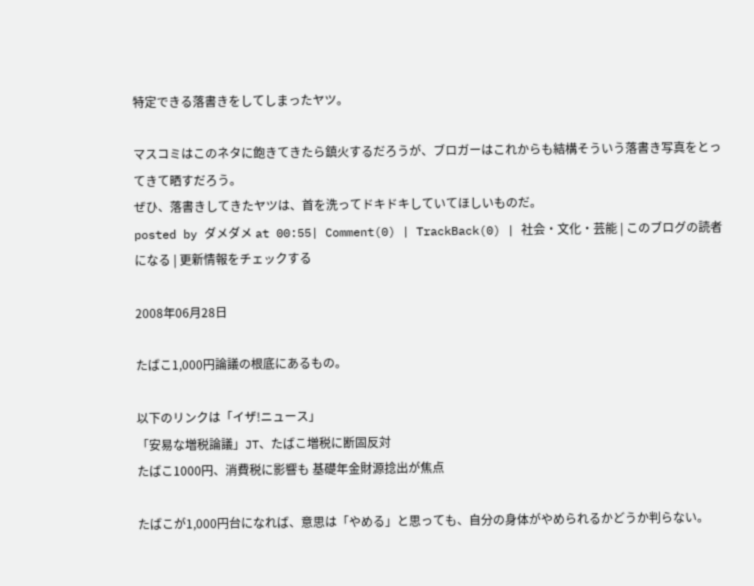特定できる落書きをしてしまったヤツ。

マスコミはこのネタに飽きてきたら鎮火するだろうが、ブロガーはこれからも結構そういう落書き写真をとってきて晒すだろう。
ぜひ、落書きしてきたヤツは、首を洗ってドキドキしていてほしいものだ。
posted by ダメダメ at 00:55| Comment(0) | TrackBack(0) | 社会・文化・芸能 | このブログの読者になる | 更新情報をチェックする

2008年06月28日

たばこ1,000円論議の根底にあるもの。

以下のリンクは「イザ!ニュース」
「安易な増税論議」JT、たばこ増税に断固反対
たばこ1000円、消費税に影響も 基礎年金財源捻出が焦点

たばこが1,000円台になれば、意思は「やめる」と思っても、自分の身体がやめられるかどうか判らない。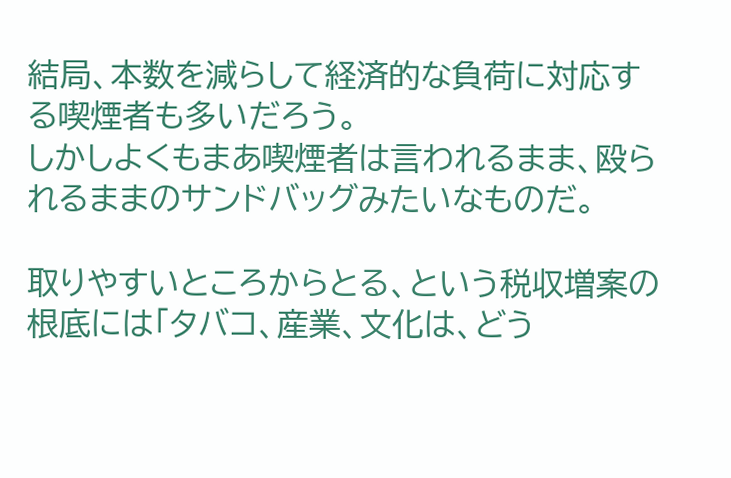結局、本数を減らして経済的な負荷に対応する喫煙者も多いだろう。
しかしよくもまあ喫煙者は言われるまま、殴られるままのサンドバッグみたいなものだ。

取りやすいところからとる、という税収増案の根底には「タバコ、産業、文化は、どう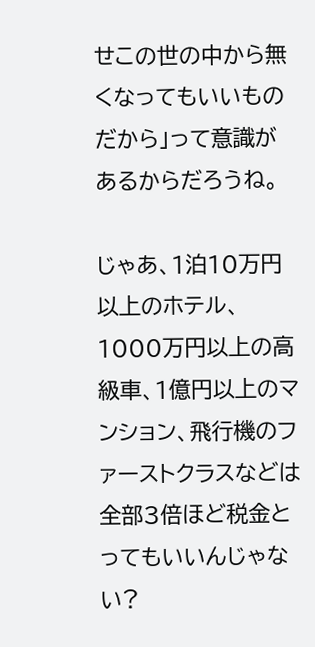せこの世の中から無くなってもいいものだから」って意識があるからだろうね。

じゃあ、1泊10万円以上のホテル、1000万円以上の高級車、1億円以上のマンション、飛行機のファーストクラスなどは全部3倍ほど税金とってもいいんじゃない?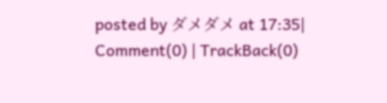posted by ダメダメ at 17:35| Comment(0) | TrackBack(0)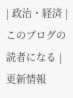| 政治・経済 | このブログの読者になる | 更新情報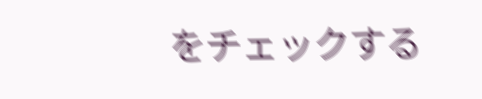をチェックする